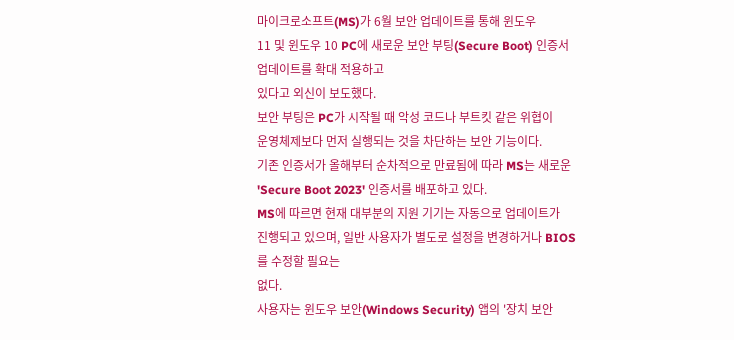마이크로소프트(MS)가 6월 보안 업데이트를 통해 윈도우
11 및 윈도우 10 PC에 새로운 보안 부팅(Secure Boot) 인증서 업데이트를 확대 적용하고
있다고 외신이 보도했다.
보안 부팅은 PC가 시작될 때 악성 코드나 부트킷 같은 위협이
운영체제보다 먼저 실행되는 것을 차단하는 보안 기능이다.
기존 인증서가 올해부터 순차적으로 만료됨에 따라 MS는 새로운
'Secure Boot 2023' 인증서를 배포하고 있다.
MS에 따르면 현재 대부분의 지원 기기는 자동으로 업데이트가
진행되고 있으며, 일반 사용자가 별도로 설정을 변경하거나 BIOS를 수정할 필요는
없다.
사용자는 윈도우 보안(Windows Security) 앱의 '장치 보안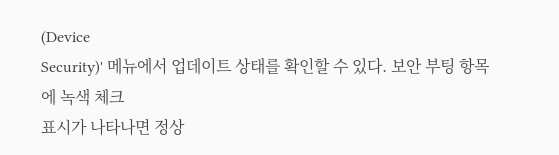(Device
Security)' 메뉴에서 업데이트 상태를 확인할 수 있다. 보안 부팅 항목에 녹색 체크
표시가 나타나면 정상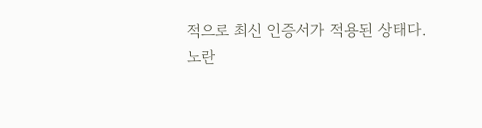적으로 최신 인증서가 적용된 상태다.
노란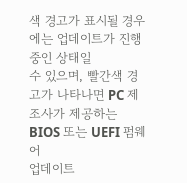색 경고가 표시될 경우에는 업데이트가 진행 중인 상태일
수 있으며, 빨간색 경고가 나타나면 PC 제조사가 제공하는 BIOS 또는 UEFI 펌웨어
업데이트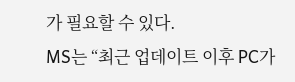가 필요할 수 있다.
MS는 “최근 업데이트 이후 PC가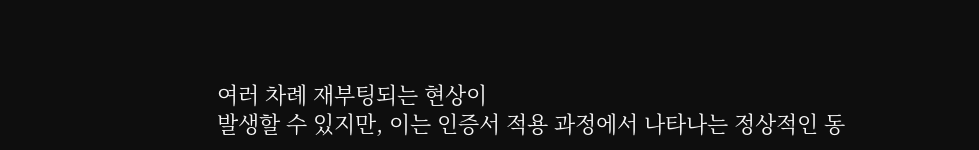여러 차례 재부팅되는 현상이
발생할 수 있지만, 이는 인증서 적용 과정에서 나타나는 정상적인 동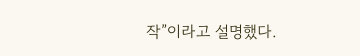작”이라고 설명했다.